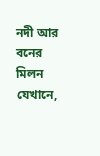নদী আর বনের মিলন যেখানে,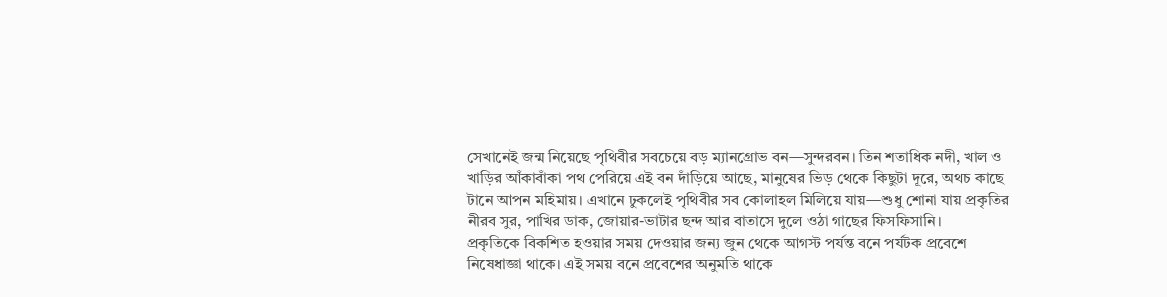সেখানেই জন্ম নিয়েছে পৃথিবীর সবচেয়ে বড় ম্যানগ্রোভ বন—সুন্দরবন। তিন শতাধিক নদী, খাল ও খাড়ির আঁকাবাঁকা পথ পেরিয়ে এই বন দাঁড়িয়ে আছে, মানুষের ভিড় থেকে কিছুটা দূরে, অথচ কাছে টানে আপন মহিমায়। এখানে ঢুকলেই পৃথিবীর সব কোলাহল মিলিয়ে যায়—শুধু শোনা যায় প্রকৃতির নীরব সুর, পাখির ডাক, জোয়ার-ভাটার ছন্দ আর বাতাসে দুলে ওঠা গাছের ফিসফিসানি।
প্রকৃতিকে বিকশিত হওয়ার সময় দেওয়ার জন্য জুন থেকে আগস্ট পর্যন্ত বনে পর্যটক প্রবেশে নিষেধাজ্ঞা থাকে। এই সময় বনে প্রবেশের অনুমতি থাকে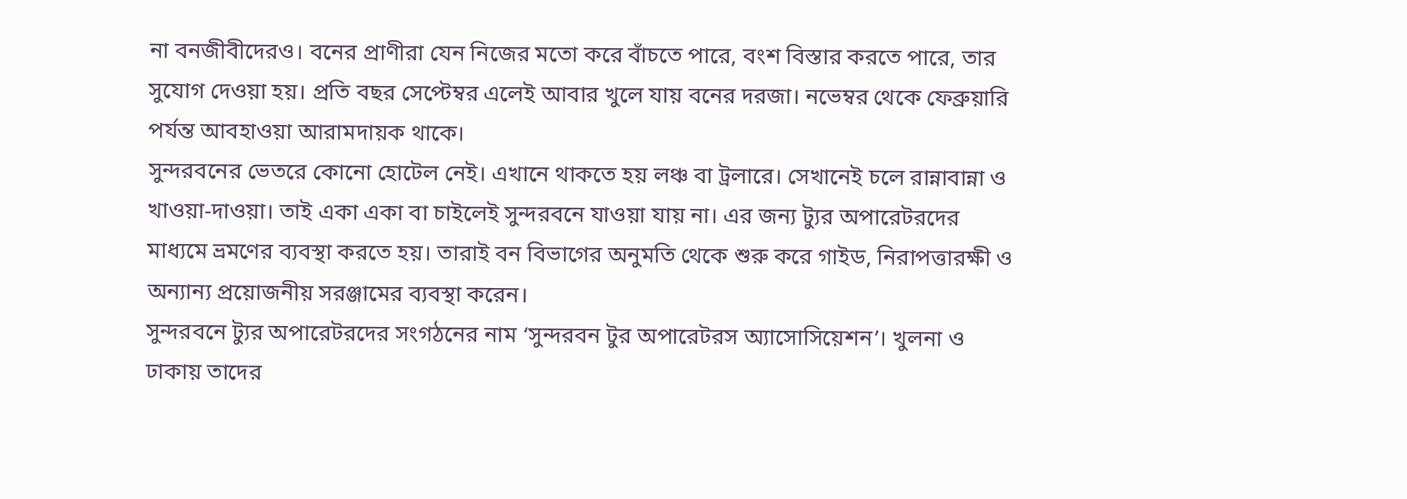না বনজীবীদেরও। বনের প্রাণীরা যেন নিজের মতো করে বাঁচতে পারে, বংশ বিস্তার করতে পারে, তার সুযোগ দেওয়া হয়। প্রতি বছর সেপ্টেম্বর এলেই আবার খুলে যায় বনের দরজা। নভেম্বর থেকে ফেব্রুয়ারি পর্যন্ত আবহাওয়া আরামদায়ক থাকে।
সুন্দরবনের ভেতরে কোনো হোটেল নেই। এখানে থাকতে হয় লঞ্চ বা ট্রলারে। সেখানেই চলে রান্নাবান্না ও খাওয়া-দাওয়া। তাই একা একা বা চাইলেই সুন্দরবনে যাওয়া যায় না। এর জন্য ট্যুর অপারেটরদের মাধ্যমে ভ্রমণের ব্যবস্থা করতে হয়। তারাই বন বিভাগের অনুমতি থেকে শুরু করে গাইড, নিরাপত্তারক্ষী ও অন্যান্য প্রয়োজনীয় সরঞ্জামের ব্যবস্থা করেন।
সুন্দরবনে ট্যুর অপারেটরদের সংগঠনের নাম ‘সুন্দরবন টুর অপারেটরস অ্যাসোসিয়েশন’। খুলনা ও ঢাকায় তাদের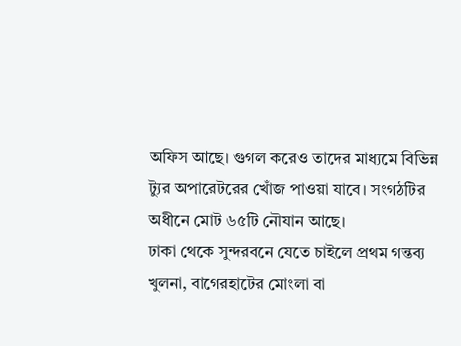অফিস আছে। গুগল করেও তাদের মাধ্যমে বিভিন্ন ট্যুর অপারেটরের খোঁজ পাওয়া যাবে। সংগঠটির অধীনে মোট ৬৫টি নৌযান আছে।
ঢাকা থেকে সুন্দরবনে যেতে চাইলে প্রথম গন্তব্য খুলনা, বাগেরহাটের মোংলা বা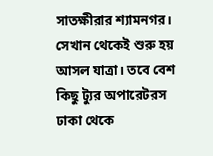সাতক্ষীরার শ্যামনগর। সেখান থেকেই শুরু হয় আসল যাত্রা। তবে বেশ কিছু ট্যুর অপারেটরস ঢাকা থেকে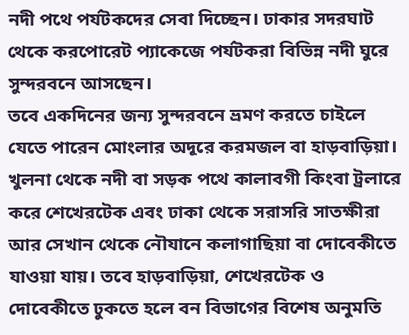নদী পথে পর্যটকদের সেবা দিচ্ছেন। ঢাকার সদরঘাট থেকে করপোরেট প্যাকেজে পর্যটকরা বিভিন্ন নদী ঘুরে সুন্দরবনে আসছেন।
তবে একদিনের জন্য সুন্দরবনে ভ্রমণ করতে চাইলে যেতে পারেন মোংলার অদূরে করমজল বা হাড়বাড়িয়া। খুলনা থেকে নদী বা সড়ক পথে কালাবগী কিংবা ট্রলারে করে শেখেরটেক এবং ঢাকা থেকে সরাসরি সাতক্ষীরা আর সেখান থেকে নৌযানে কলাগাছিয়া বা দোবেকীতে যাওয়া যায়। তবে হাড়বাড়িয়া, শেখেরটেক ও দোবেকীতে ঢুকতে হলে বন বিভাগের বিশেষ অনুমতি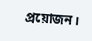প্রয়োজন।